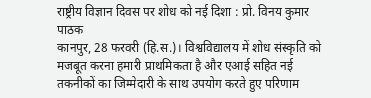राष्ट्रीय विज्ञान दिवस पर शोध को नई दिशा : प्रो. विनय कुमार पाठक
कानपुर, 28 फरवरी (हि.स.)। विश्वविद्यालय में शोध संस्कृति को मजबूत करना हमारी प्राथमिकता है और एआई सहित नई तकनीकों का जिम्मेदारी के साथ उपयोग करते हुए परिणाम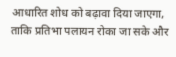आधारित शोध को बढ़ावा दिया जाएगा, ताकि प्रतिभा पलायन रोका जा सके और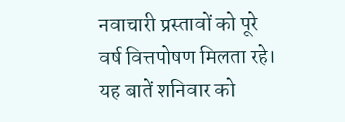नवाचारी प्रस्तावों को पूरे वर्ष वित्तपोषण मिलता रहे। यह बातें शनिवार को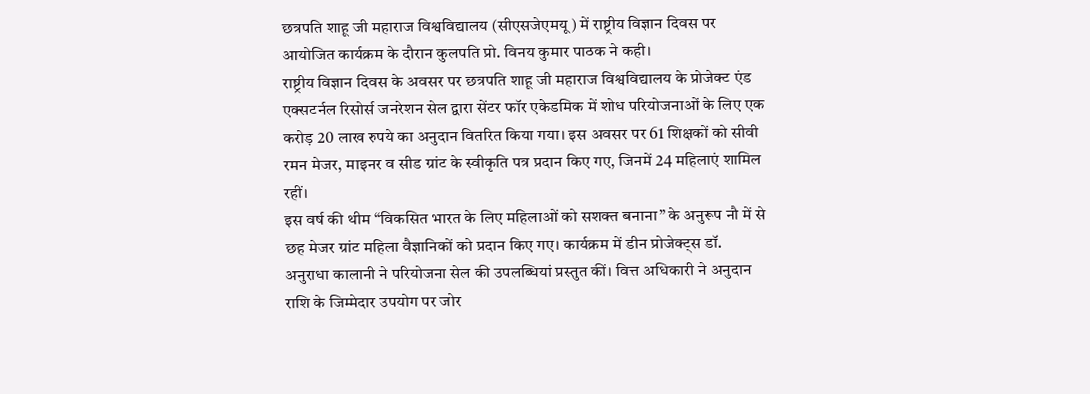छत्रपति शाहू जी महाराज विश्वविद्यालय (सीएसजेएमयू) में राष्ट्रीय विज्ञान दिवस पर आयोजित कार्यक्रम के दौरान कुलपति प्रो. विनय कुमार पाठक ने कही।
राष्ट्रीय विज्ञान दिवस के अवसर पर छत्रपति शाहू जी महाराज विश्वविद्यालय के प्रोजेक्ट एंड एक्सटर्नल रिसोर्स जनरेशन सेल द्वारा सेंटर फॉर एकेडमिक में शोध परियोजनाओं के लिए एक करोड़ 20 लाख रुपये का अनुदान वितरित किया गया। इस अवसर पर 61 शिक्षकों को सीवी रमन मेजर, माइनर व सीड ग्रांट के स्वीकृति पत्र प्रदान किए गए, जिनमें 24 महिलाएं शामिल रहीं।
इस वर्ष की थीम “विकसित भारत के लिए महिलाओं को सशक्त बनाना” के अनुरूप नौ में से छह मेजर ग्रांट महिला वैज्ञानिकों को प्रदान किए गए। कार्यक्रम में डीन प्रोजेक्ट्स डॉ. अनुराधा कालानी ने परियोजना सेल की उपलब्धियां प्रस्तुत कीं। वित्त अधिकारी ने अनुदान राशि के जिम्मेदार उपयोग पर जोर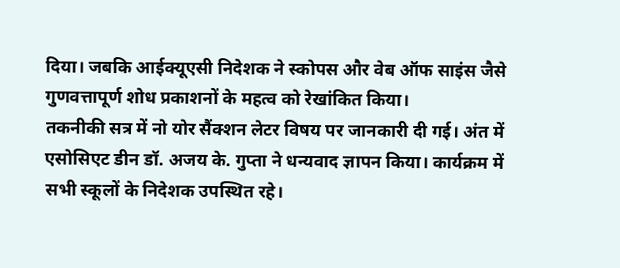दिया। जबकि आईक्यूएसी निदेशक ने स्कोपस और वेब ऑफ साइंस जैसे गुणवत्तापूर्ण शोध प्रकाशनों के महत्व को रेखांकित किया।
तकनीकी सत्र में नो योर सैंक्शन लेटर विषय पर जानकारी दी गई। अंत में एसोसिएट डीन डॉ. अजय के. गुप्ता ने धन्यवाद ज्ञापन किया। कार्यक्रम में सभी स्कूलों के निदेशक उपस्थित रहे।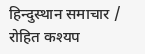हिन्दुस्थान समाचार / रोहित कश्यप